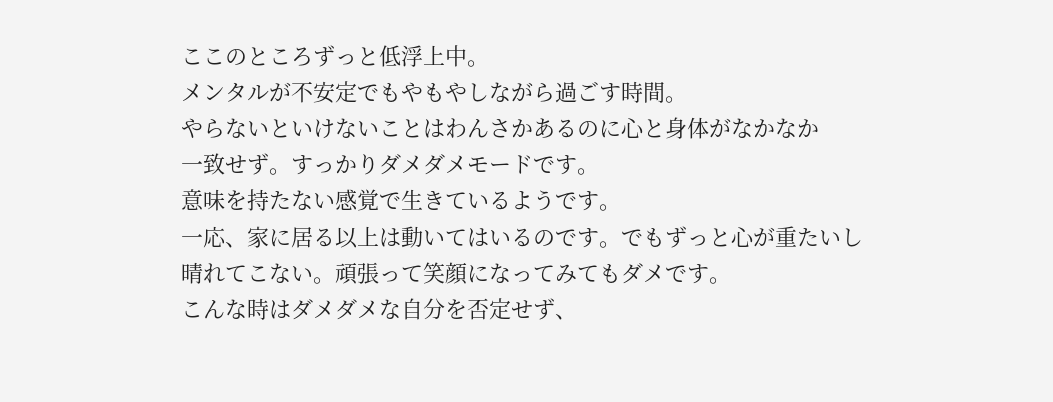ここのところずっと低浮上中。
メンタルが不安定でもやもやしながら過ごす時間。
やらないといけないことはわんさかあるのに心と身体がなかなか
一致せず。すっかりダメダメモードです。
意味を持たない感覚で生きているようです。
一応、家に居る以上は動いてはいるのです。でもずっと心が重たいし
晴れてこない。頑張って笑顔になってみてもダメです。
こんな時はダメダメな自分を否定せず、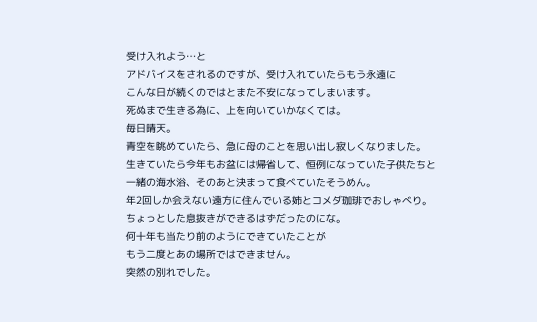受け入れよう…と
アドバイスをされるのですが、受け入れていたらもう永遠に
こんな日が続くのではとまた不安になってしまいます。
死ぬまで生きる為に、上を向いていかなくては。
毎日晴天。
青空を眺めていたら、急に母のことを思い出し寂しくなりました。
生きていたら今年もお盆には帰省して、恒例になっていた子供たちと
一緒の海水浴、そのあと決まって食べていたそうめん。
年2回しか会えない遠方に住んでいる姉とコメダ珈琲でおしゃべり。
ちょっとした息抜きができるはずだったのにな。
何十年も当たり前のようにできていたことが
もう二度とあの場所ではできません。
突然の別れでした。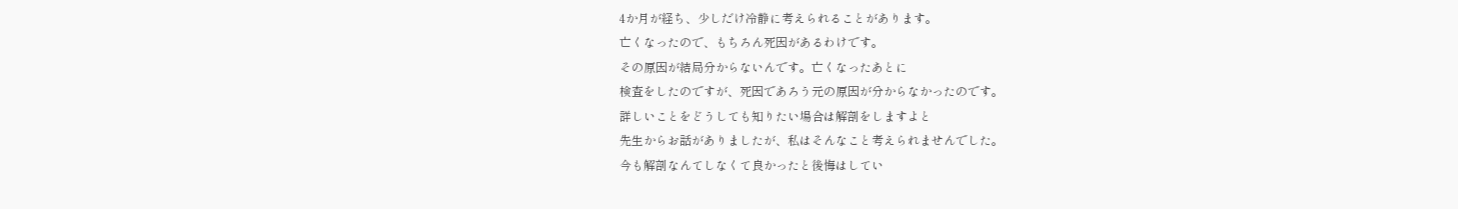4か月が経ち、少しだけ冷静に考えられることがあります。
亡くなったので、もちろん死因があるわけです。
その原因が結局分からないんです。亡くなったあとに
検査をしたのですが、死因であろう元の原因が分からなかったのです。
詳しいことをどうしても知りたい場合は解剖をしますよと
先生からお話がありましたが、私はそんなこと考えられませんでした。
今も解剖なんてしなくて良かったと後悔はしてい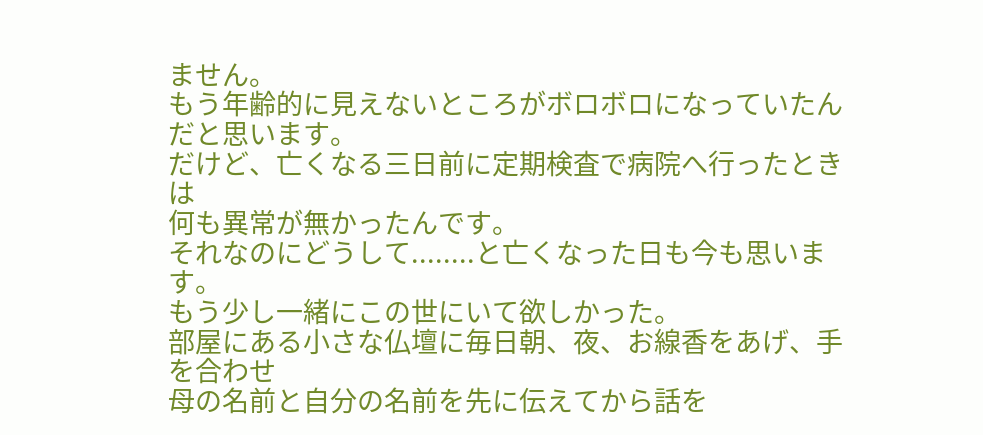ません。
もう年齢的に見えないところがボロボロになっていたんだと思います。
だけど、亡くなる三日前に定期検査で病院へ行ったときは
何も異常が無かったんです。
それなのにどうして........と亡くなった日も今も思います。
もう少し一緒にこの世にいて欲しかった。
部屋にある小さな仏壇に毎日朝、夜、お線香をあげ、手を合わせ
母の名前と自分の名前を先に伝えてから話を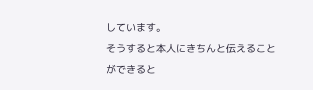しています。
そうすると本人にきちんと伝えることができると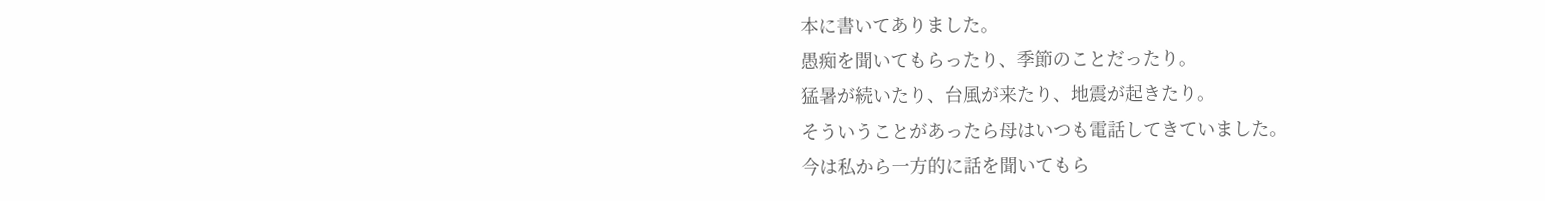本に書いてありました。
愚痴を聞いてもらったり、季節のことだったり。
猛暑が続いたり、台風が来たり、地震が起きたり。
そういうことがあったら母はいつも電話してきていました。
今は私から一方的に話を聞いてもら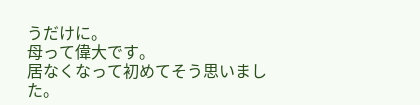うだけに。
母って偉大です。
居なくなって初めてそう思いました。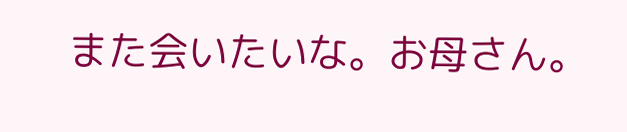また会いたいな。お母さん。